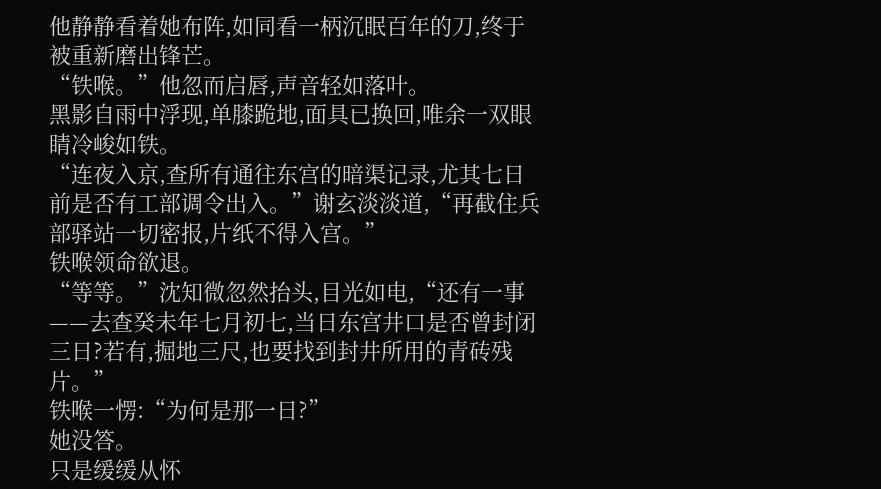他静静看着她布阵,如同看一柄沉眠百年的刀,终于被重新磨出锋芒。
“铁喉。”他忽而启唇,声音轻如落叶。
黑影自雨中浮现,单膝跪地,面具已换回,唯余一双眼睛冷峻如铁。
“连夜入京,查所有通往东宫的暗渠记录,尤其七日前是否有工部调令出入。”谢玄淡淡道,“再截住兵部驿站一切密报,片纸不得入宫。”
铁喉领命欲退。
“等等。”沈知微忽然抬头,目光如电,“还有一事——去查癸未年七月初七,当日东宫井口是否曾封闭三日?若有,掘地三尺,也要找到封井所用的青砖残片。”
铁喉一愣:“为何是那一日?”
她没答。
只是缓缓从怀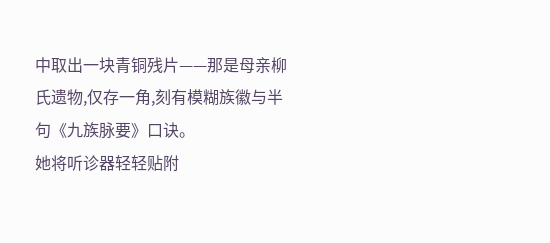中取出一块青铜残片——那是母亲柳氏遗物,仅存一角,刻有模糊族徽与半句《九族脉要》口诀。
她将听诊器轻轻贴附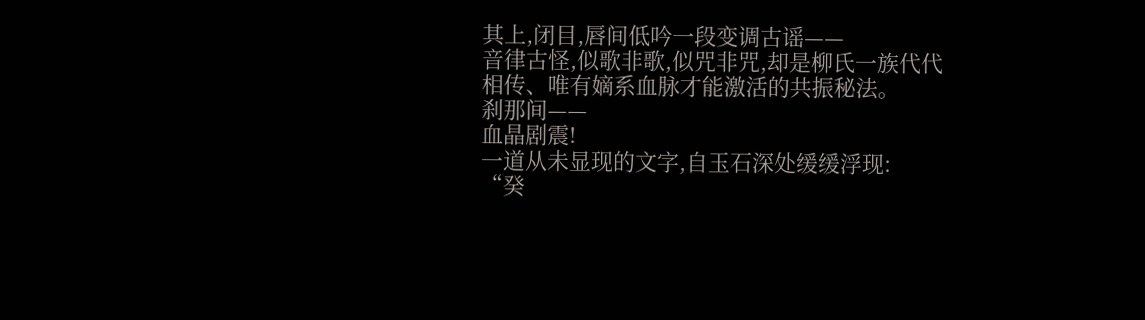其上,闭目,唇间低吟一段变调古谣——
音律古怪,似歌非歌,似咒非咒,却是柳氏一族代代相传、唯有嫡系血脉才能激活的共振秘法。
刹那间——
血晶剧震!
一道从未显现的文字,自玉石深处缓缓浮现:
“癸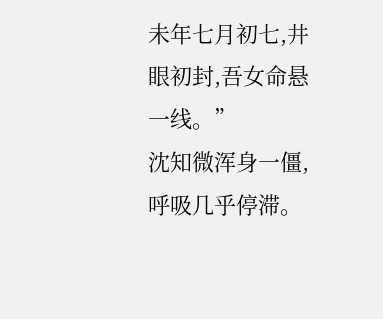未年七月初七,井眼初封,吾女命悬一线。”
沈知微浑身一僵,呼吸几乎停滞。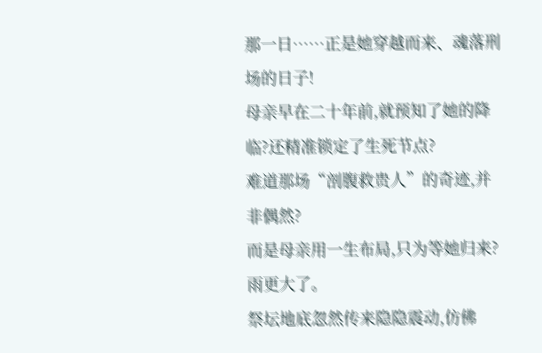那一日……正是她穿越而来、魂落刑场的日子!
母亲早在二十年前,就预知了她的降临?还精准锁定了生死节点?
难道那场“剖腹救贵人”的奇迹,并非偶然?
而是母亲用一生布局,只为等她归来?
雨更大了。
祭坛地底忽然传来隐隐震动,仿佛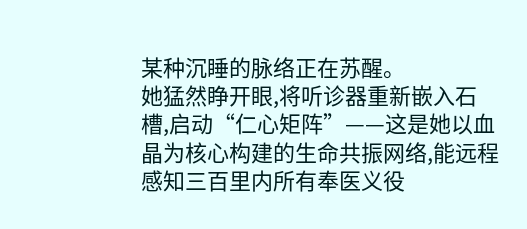某种沉睡的脉络正在苏醒。
她猛然睁开眼,将听诊器重新嵌入石槽,启动“仁心矩阵”——这是她以血晶为核心构建的生命共振网络,能远程感知三百里内所有奉医义役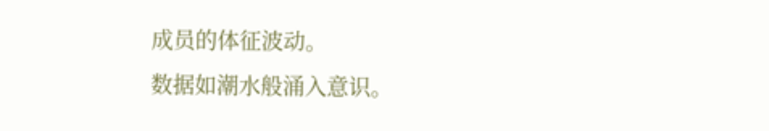成员的体征波动。
数据如潮水般涌入意识。